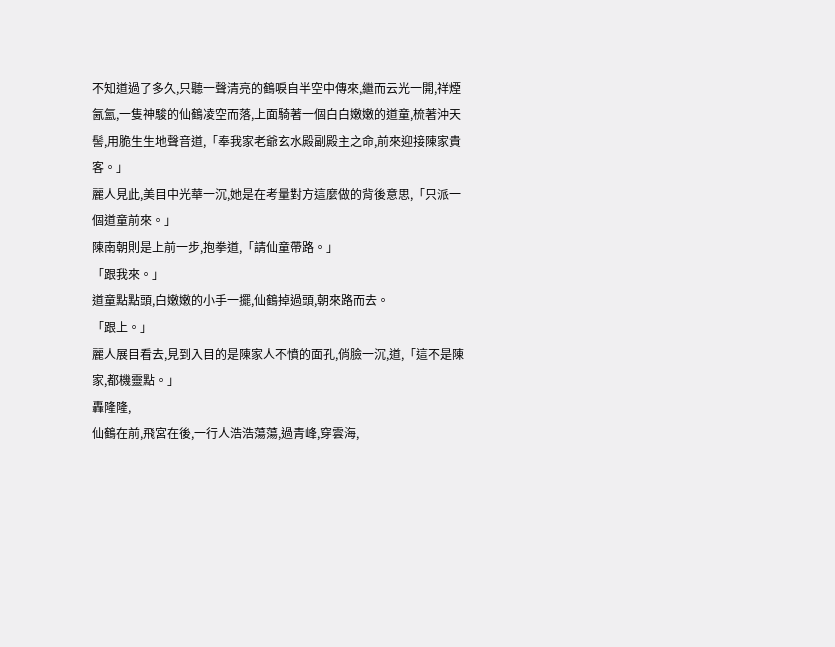不知道過了多久,只聽一聲清亮的鶴唳自半空中傳來,繼而云光一開,祥煙氤氳,一隻神駿的仙鶴凌空而落,上面騎著一個白白嫩嫩的道童,梳著沖天髻,用脆生生地聲音道,「奉我家老爺玄水殿副殿主之命,前來迎接陳家貴客。」
麗人見此,美目中光華一沉,她是在考量對方這麼做的背後意思,「只派一個道童前來。」
陳南朝則是上前一步,抱拳道,「請仙童帶路。」
「跟我來。」
道童點點頭,白嫩嫩的小手一擺,仙鶴掉過頭,朝來路而去。
「跟上。」
麗人展目看去,見到入目的是陳家人不憤的面孔,俏臉一沉,道,「這不是陳家,都機靈點。」
轟隆隆,
仙鶴在前,飛宮在後,一行人浩浩蕩蕩,過青峰,穿雲海,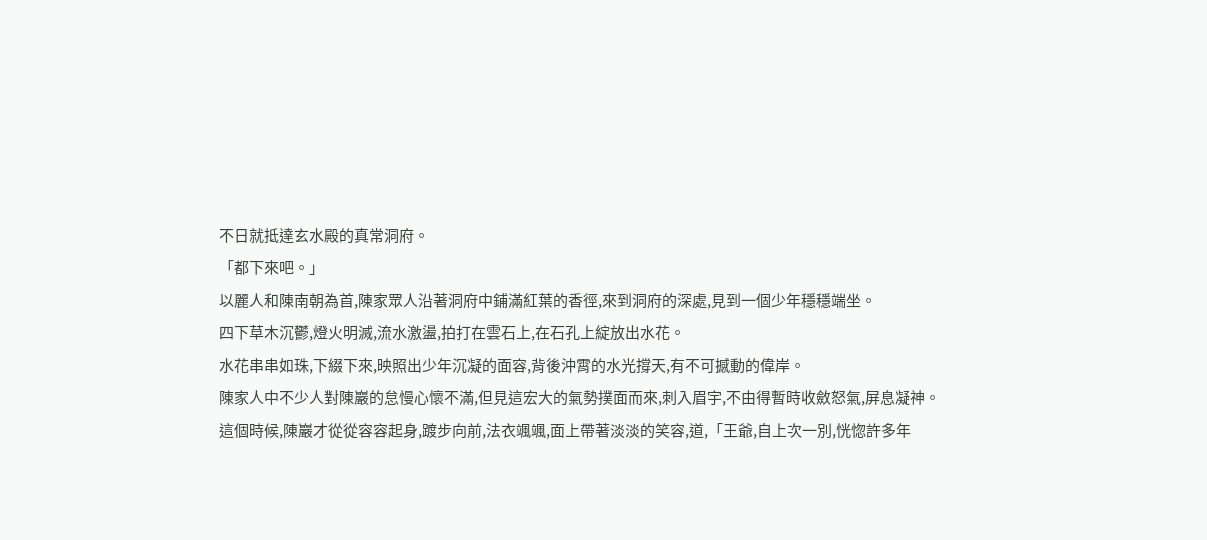不日就抵達玄水殿的真常洞府。
「都下來吧。」
以麗人和陳南朝為首,陳家眾人沿著洞府中鋪滿紅葉的香徑,來到洞府的深處,見到一個少年穩穩端坐。
四下草木沉鬱,燈火明滅,流水激盪,拍打在雲石上,在石孔上綻放出水花。
水花串串如珠,下綴下來,映照出少年沉凝的面容,背後沖霄的水光撐天,有不可撼動的偉岸。
陳家人中不少人對陳巖的怠慢心懷不滿,但見這宏大的氣勢撲面而來,刺入眉宇,不由得暫時收斂怒氣,屏息凝神。
這個時候,陳巖才從從容容起身,踱步向前,法衣颯颯,面上帶著淡淡的笑容,道,「王爺,自上次一別,恍惚許多年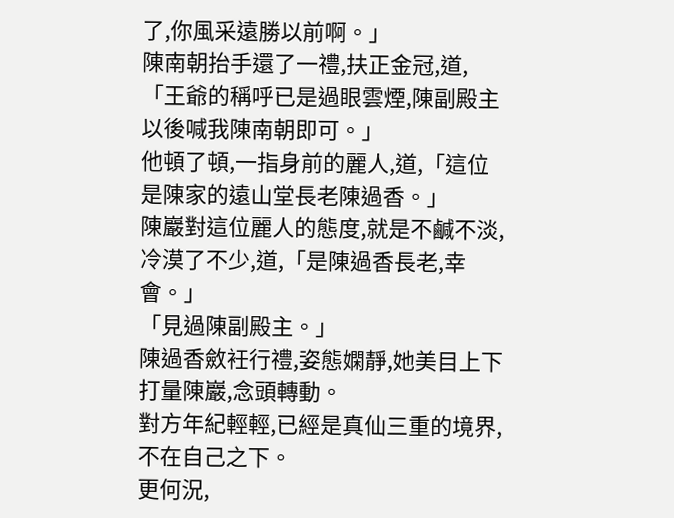了,你風采遠勝以前啊。」
陳南朝抬手還了一禮,扶正金冠,道,「王爺的稱呼已是過眼雲煙,陳副殿主以後喊我陳南朝即可。」
他頓了頓,一指身前的麗人,道,「這位是陳家的遠山堂長老陳過香。」
陳巖對這位麗人的態度,就是不鹹不淡,冷漠了不少,道,「是陳過香長老,幸會。」
「見過陳副殿主。」
陳過香斂衽行禮,姿態嫻靜,她美目上下打量陳巖,念頭轉動。
對方年紀輕輕,已經是真仙三重的境界,不在自己之下。
更何況,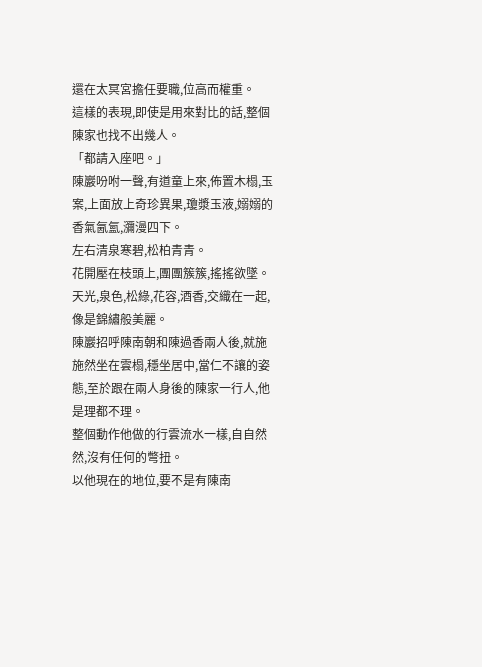還在太冥宮擔任要職,位高而權重。
這樣的表現,即使是用來對比的話,整個陳家也找不出幾人。
「都請入座吧。」
陳巖吩咐一聲,有道童上來,佈置木榻,玉案,上面放上奇珍異果,瓊漿玉液,嫋嫋的香氣氤氳,瀰漫四下。
左右清泉寒碧,松柏青青。
花開壓在枝頭上,團團簇簇,搖搖欲墜。
天光,泉色,松綠,花容,酒香,交織在一起,像是錦繡般美麗。
陳巖招呼陳南朝和陳過香兩人後,就施施然坐在雲榻,穩坐居中,當仁不讓的姿態,至於跟在兩人身後的陳家一行人,他是理都不理。
整個動作他做的行雲流水一樣,自自然然,沒有任何的彆扭。
以他現在的地位,要不是有陳南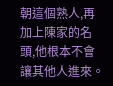朝這個熟人,再加上陳家的名頭,他根本不會讓其他人進來。